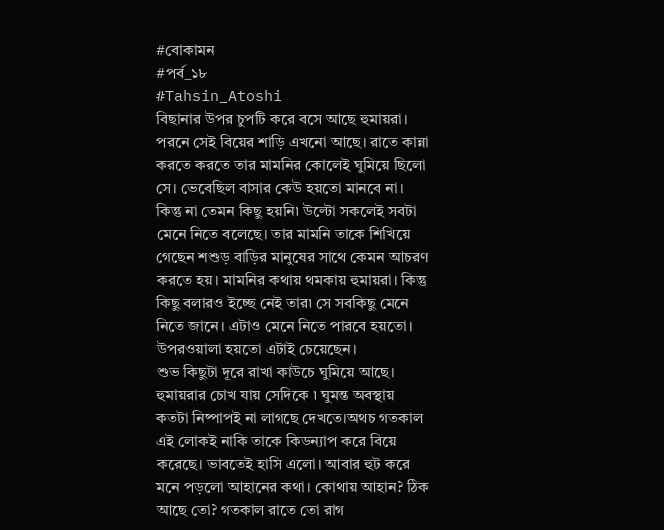#বোকামন
#পর্ব_১৮
#Tahsin_Atoshi
বিছানার উপর চুপটি করে বসে আছে হুমায়রা। পরনে সেই বিয়ের শাড়ি এখনো আছে। রাতে কান্না করতে করতে তার মামনির কোলেই ঘুমিয়ে ছিলো সে। ভেবেছিল বাসার কেউ হয়তো মানবে না। কিন্তু না তেমন কিছু হয়নি৷ উল্টো সকলেই সবটা মেনে নিতে বলেছে। তার মামনি তাকে শিখিয়ে গেছেন শশুড় বাড়ির মানুষের সাথে কেমন আচরণ করতে হয়। মামনির কথায় থমকায় হুমায়রা। কিন্তু কিছু বলারও ইচ্ছে নেই তার৷ সে সবকিছু মেনে নিতে জানে। এটাও মেনে নিতে পারবে হয়তো। উপরওয়ালা হয়তো এটাই চেয়েছেন।
শুভ কিছুটা দূরে রাখা কাউচে ঘুমিয়ে আছে। হুমায়রার চোখ যায় সেদিকে ৷ ঘুমন্ত অবস্থায় কতটা নিষ্পাপই না লাগছে দেখতে।অথচ গতকাল এই লোকই নাকি তাকে কিডন্যাপ করে বিয়ে করেছে। ভাবতেই হাসি এলো। আবার হুট করে মনে পড়লো আহানের কথা। কোথায় আহান? ঠিক আছে তো? গতকাল রাতে তো রাগ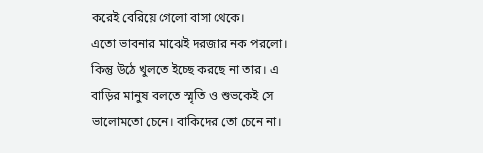করেই বেরিয়ে গেলো বাসা থেকে।
এতো ভাবনার মাঝেই দরজার নক পরলো। কিন্তু উঠে খুলতে ইচ্ছে করছে না তার। এ বাড়ির মানুষ বলতে স্মৃতি ও শুভকেই সে ভালোমতো চেনে। বাকিদের তো চেনে না।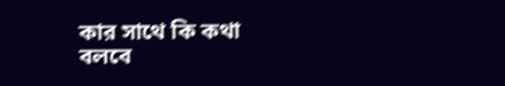কার সাথে কি কথা বলবে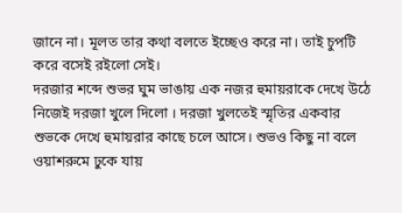জানে না। মূলত তার কথা বলতে ইচ্ছেও করে না। তাই চুপটি করে বসেই রইলো সেই।
দরজার শব্দে শুভর ঘুম ভাঙায় এক নজর হুমায়রাকে দেখে উঠে নিজেই দরজা খুলে দিলো । দরজা খুলতেই স্মৃতির একবার শুভকে দেখে হুমায়রার কাছে চলে আসে। শুভও কিছু না বলে ওয়াশরুমে ঢুকে যায়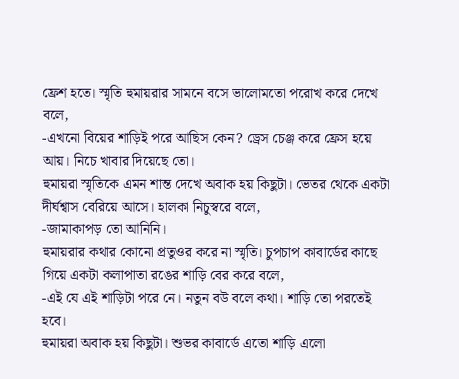ফ্রেশ হতে। স্মৃতি হুমায়রার সামনে বসে ভালোমতো পরোখ করে দেখে বলে,
-এখনো বিয়ের শাড়িই পরে আছিস কেন? ড্রেস চেঞ্জ করে ফ্রেস হয়ে আয়। নিচে খাবার দিয়েছে তো।
হুমায়রা স্মৃতিকে এমন শান্ত দেখে অবাক হয় কিছুটা। ভেতর থেকে একটা দীর্ঘশ্বাস বেরিয়ে আসে। হালকা নিচুস্বরে বলে,
-জামাকাপড় তো আনিনি।
হুমায়রার কথার কোনো প্রতুওর করে না স্মৃতি। চুপচাপ কাবার্ডের কাছে গিয়ে একটা কলাপাতা রঙের শাড়ি বের করে বলে,
-এই যে এই শাড়িটা পরে নে। নতুন বউ বলে কথা। শাড়ি তো পরতেই হবে।
হুমায়রা অবাক হয় কিছুটা। শুভর কাবার্ডে এতো শাড়ি এলো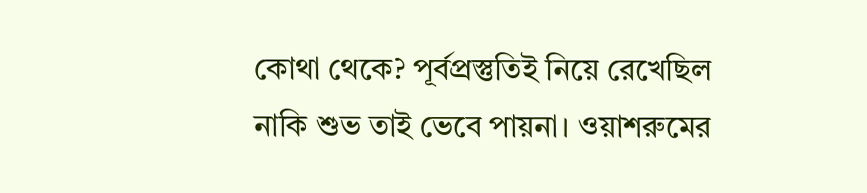কোথা থেকে? পূর্বপ্রস্তুতিই নিয়ে রেখেছিল নাকি শুভ তাই ভেবে পায়না। ওয়াশরুমের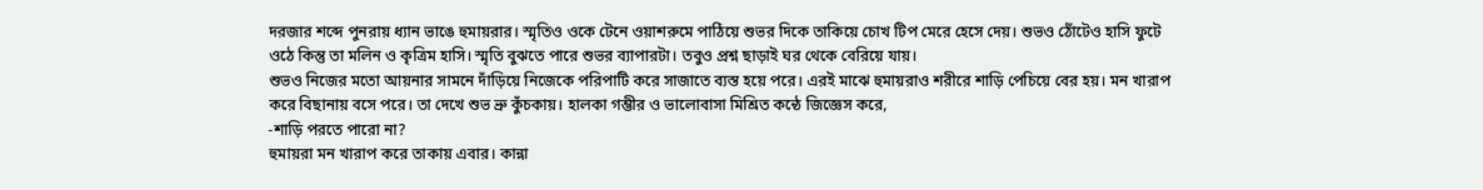দরজার শব্দে পুনরায় ধ্যান ভাঙে হুমায়রার। স্মৃতিও ওকে টেনে ওয়াশরুমে পাঠিয়ে শুভর দিকে তাকিয়ে চোখ টিপ মেরে হেসে দেয়। শুভও ঠোঁটেও হাসি ফুটে ওঠে কিন্তু তা মলিন ও কৃত্রিম হাসি। স্মৃতি বুঝতে পারে শুভর ব্যাপারটা। তবুও প্রশ্ন ছাড়াই ঘর থেকে বেরিয়ে যায়।
শুভও নিজের মতো আয়নার সামনে দাঁড়িয়ে নিজেকে পরিপাটি করে সাজাতে ব্যস্ত হয়ে পরে। এরই মাঝে হুমায়রাও শরীরে শাড়ি পেচিয়ে বের হয়। মন খারাপ করে বিছানায় বসে পরে। তা দেখে শুভ ভ্রু কুঁচকায়। হালকা গম্ভীর ও ভালোবাসা মিশ্রিত কন্ঠে জিজ্ঞেস করে,
-শাড়ি পরতে পারো না?
হুমায়রা মন খারাপ করে তাকায় এবার। কান্না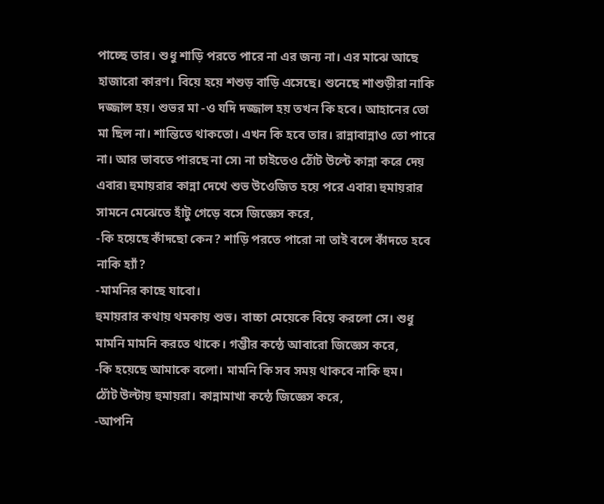পাচ্ছে তার। শুধু শাড়ি পরতে পারে না এর জন্য না। এর মাঝে আছে হাজারো কারণ। বিয়ে হয়ে শশুড় বাড়ি এসেছে। শুনেছে শাশুড়ীরা নাকি দজ্জাল হয়। শুভর মা -ও যদি দজ্জাল হয় তখন কি হবে। আহানের তো মা ছিল না। শান্তিতে থাকতো। এখন কি হবে তার। রান্নাবান্নাও তো পারে না। আর ভাবতে পারছে না সে৷ না চাইতেও ঠোঁট উল্টে কান্না করে দেয় এবার৷ হুমায়রার কান্না দেখে শুভ উওেজিত হয়ে পরে এবার৷ হুমায়রার সামনে মেঝেতে হাঁটু গেড়ে বসে জিজ্ঞেস করে,
-কি হয়েছে কাঁদছো কেন? শাড়ি পরতে পারো না তাই বলে কাঁদতে হবে নাকি হ্যাঁ?
-মামনির কাছে যাবো।
হুমায়রার কথায় থমকায় শুভ। বাচ্চা মেয়েকে বিয়ে করলো সে। শুধু মামনি মামনি করতে থাকে। গম্ভীর কন্ঠে আবারো জিজ্ঞেস করে,
-কি হয়েছে আমাকে বলো। মামনি কি সব সময় থাকবে নাকি হুম।
ঠোঁট উল্টায় হুমায়রা। কান্নামাখা কন্ঠে জিজ্ঞেস করে,
-আপনি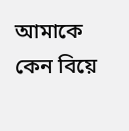আমাকে কেন বিয়ে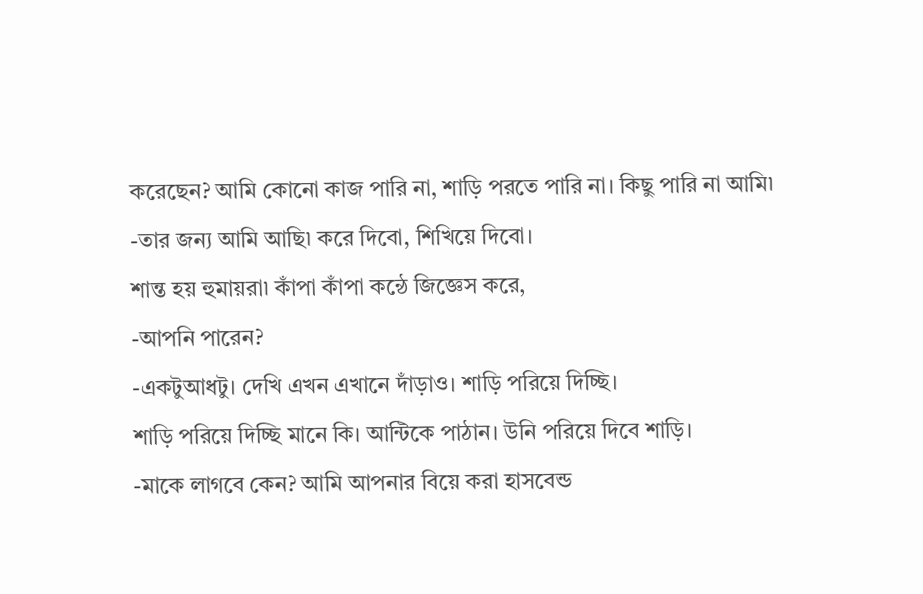করেছেন? আমি কোনো কাজ পারি না, শাড়ি পরতে পারি না। কিছু পারি না আমি৷
-তার জন্য আমি আছি৷ করে দিবো, শিখিয়ে দিবো।
শান্ত হয় হুমায়রা৷ কাঁপা কাঁপা কন্ঠে জিজ্ঞেস করে,
-আপনি পারেন?
-একটুআধটু। দেখি এখন এখানে দাঁড়াও। শাড়ি পরিয়ে দিচ্ছি।
শাড়ি পরিয়ে দিচ্ছি মানে কি। আন্টিকে পাঠান। উনি পরিয়ে দিবে শাড়ি।
-মাকে লাগবে কেন? আমি আপনার বিয়ে করা হাসবেন্ড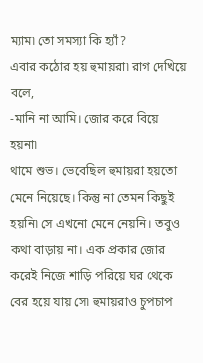ম্যাম৷ তো সমস্যা কি হ্যাঁ?
এবার কঠোর হয় হুমায়রা৷ রাগ দেখিয়ে বলে,
-মানি না আমি। জোর করে বিয়ে হয়না৷
থামে শুভ। ভেবেছিল হুমায়রা হয়তো মেনে নিয়েছে। কিন্তু না তেমন কিছুই হয়নি৷ সে এখনো মেনে নেয়নি। তবুও কথা বাড়ায় না। এক প্রকার জোর করেই নিজে শাড়ি পরিয়ে ঘর থেকে বের হয়ে যায় সে৷ হুমায়রাও চুপচাপ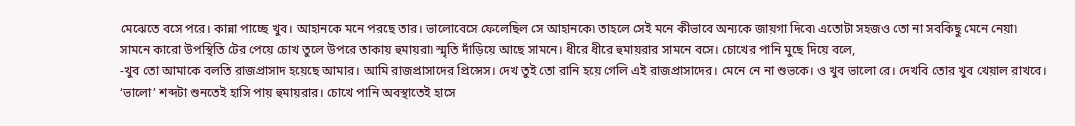মেঝেতে বসে পরে। কান্না পাচ্ছে খুব। আহানকে মনে পরছে তার। ভালোবেসে ফেলেছিল সে আহানকে৷ তাহলে সেই মনে কীভাবে অন্যকে জায়গা দিবে৷ এতোটা সহজও তো না সবকিছু মেনে নেয়া৷
সামনে কারো উপস্থিতি টের পেয়ে চোখ তুলে উপরে তাকায় হুমায়রা৷ স্মৃতি দাঁড়িয়ে আছে সামনে। ধীরে ধীরে হুমায়রার সামনে বসে। চোখের পানি মুছে দিয়ে বলে,
-খুব তো আমাকে বলতি রাজপ্রাসাদ হয়েছে আমার। আমি রাজপ্রাসাদের প্রিন্সেস। দেখ তুই তো রানি হয়ে গেলি এই রাজপ্রাসাদের। মেনে নে না শুভকে। ও খুব ভালো রে। দেখবি তোর খুব খেয়াল রাখবে।
‘ভালো’ শব্দটা শুনতেই হাসি পায় হুমায়রার। চোখে পানি অবস্থাতেই হাসে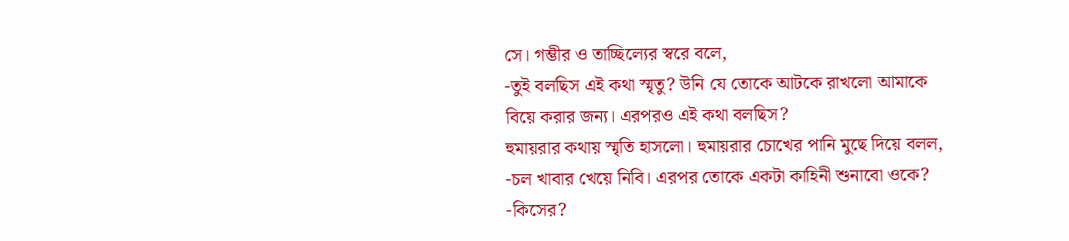সে। গম্ভীর ও তাচ্ছিল্যের স্বরে বলে,
-তুই বলছিস এই কথা স্মৃতু? উনি যে তোকে আটকে রাখলো আমাকে বিয়ে করার জন্য। এরপরও এই কথা বলছিস?
হুমায়রার কথায় স্মৃতি হাসলো। হুমায়রার চোখের পানি মুছে দিয়ে বলল,
-চল খাবার খেয়ে নিবি। এরপর তোকে একটা কাহিনী শুনাবো ওকে?
-কিসের?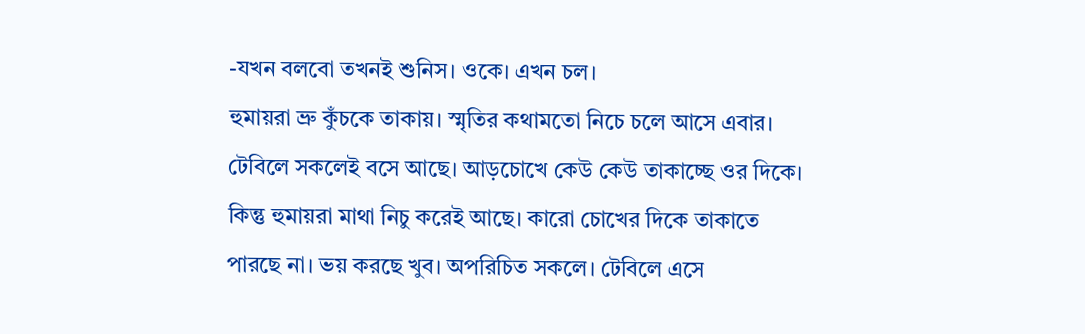-যখন বলবো তখনই শুনিস। ওকে। এখন চল।
হুমায়রা ভ্রু কুঁচকে তাকায়। স্মৃতির কথামতো নিচে চলে আসে এবার। টেবিলে সকলেই বসে আছে। আড়চোখে কেউ কেউ তাকাচ্ছে ওর দিকে। কিন্তু হুমায়রা মাথা নিচু করেই আছে। কারো চোখের দিকে তাকাতে পারছে না। ভয় করছে খুব। অপরিচিত সকলে। টেবিলে এসে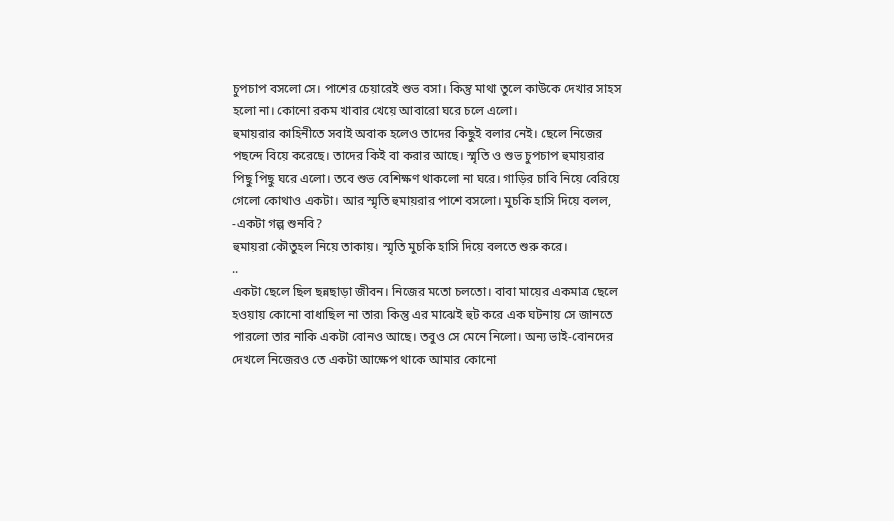চুপচাপ বসলো সে। পাশের চেয়ারেই শুভ বসা। কিন্তু মাথা তুলে কাউকে দেখার সাহস হলো না। কোনো রকম খাবার খেয়ে আবারো ঘরে চলে এলো।
হুমায়রার কাহিনীতে সবাই অবাক হলেও তাদের কিছুই বলার নেই। ছেলে নিজের পছন্দে বিয়ে করেছে। তাদের কিই বা করার আছে। স্মৃতি ও শুভ চুপচাপ হুমায়রার পিছু পিছু ঘরে এলো। তবে শুভ বেশিক্ষণ থাকলো না ঘরে। গাড়ির চাবি নিয়ে বেরিয়ে গেলো কোথাও একটা। আর স্মৃতি হুমায়রার পাশে বসলো। মুচকি হাসি দিয়ে বলল,
-একটা গল্প শুনবি?
হুমায়রা কৌতুহল নিয়ে তাকায়। স্মৃতি মুচকি হাসি দিয়ে বলতে শুরু করে।
..
একটা ছেলে ছিল ছন্নছাড়া জীবন। নিজের মতো চলতো। বাবা মায়ের একমাত্র ছেলে হওয়ায় কোনো বাধাছিল না তার৷ কিন্তু এর মাঝেই হুট করে এক ঘটনায় সে জানতে পারলো তার নাকি একটা বোনও আছে। তবুও সে মেনে নিলো। অন্য ভাই-বোনদের দেখলে নিজেরও তে একটা আক্ষেপ থাকে আমার কোনো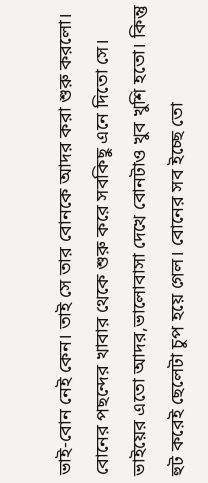ভাই-বোন নেই কেন। তাই সে তার বোনকে আদর করা শুরু করলো। বোনের পছন্দের খাবার থেকে শুরু করে সবকিছু এনে দিতো সে। ভাইয়ের এতো আদর,ভালোবাসা দেখে বোনটাও খুব খুশি হতো। কিন্তু হুট করেই ছেলেটা চুপ হয়ে গেল। বোনের সব ইচ্ছে তো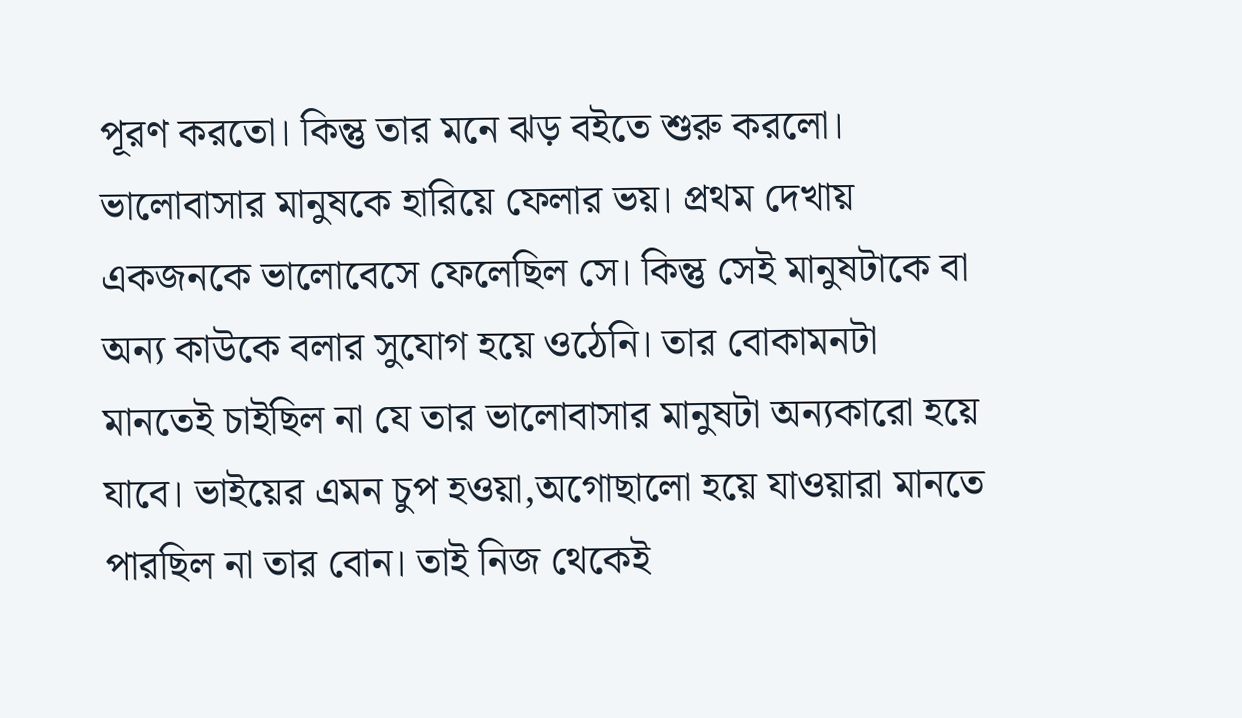পূরণ করতো। কিন্তু তার মনে ঝড় বইতে শুরু করলো। ভালোবাসার মানুষকে হারিয়ে ফেলার ভয়। প্রথম দেখায় একজনকে ভালোবেসে ফেলেছিল সে। কিন্তু সেই মানুষটাকে বা অন্য কাউকে বলার সুযোগ হয়ে ওঠেনি। তার বোকামনটা মানতেই চাইছিল না যে তার ভালোবাসার মানুষটা অন্যকারো হয়ে যাবে। ভাইয়ের এমন চুপ হওয়া,অগোছালো হয়ে যাওয়ারা মানতে পারছিল না তার বোন। তাই নিজ থেকেই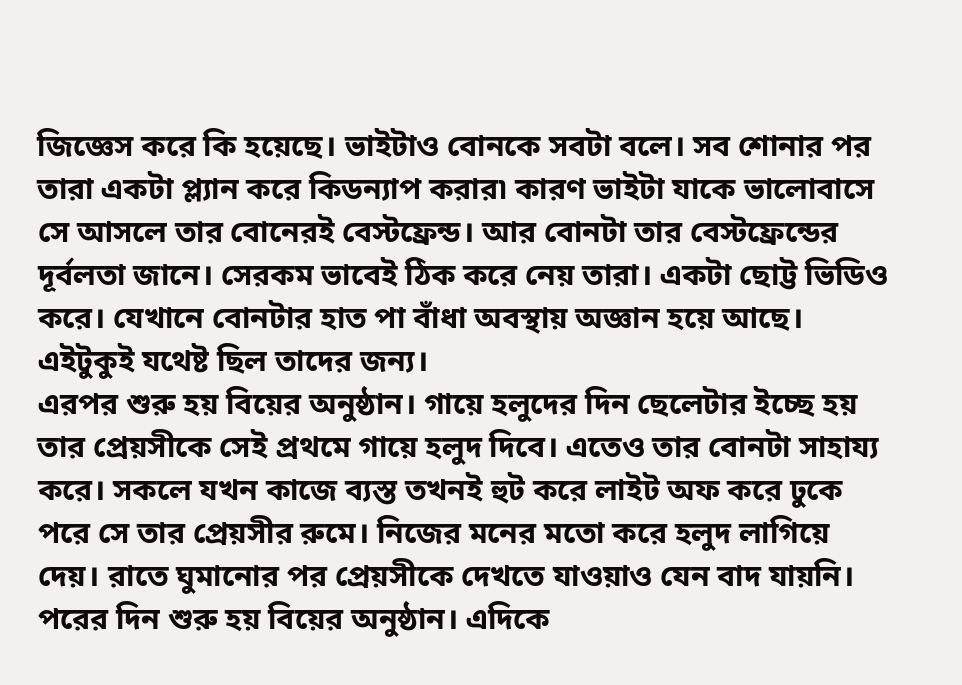জিজ্ঞেস করে কি হয়েছে। ভাইটাও বোনকে সবটা বলে। সব শোনার পর তারা একটা প্ল্যান করে কিডন্যাপ করার৷ কারণ ভাইটা যাকে ভালোবাসে সে আসলে তার বোনেরই বেস্টফ্রেন্ড। আর বোনটা তার বেস্টফ্রেন্ডের দূর্বলতা জানে। সেরকম ভাবেই ঠিক করে নেয় তারা। একটা ছোট্ট ভিডিও করে। যেখানে বোনটার হাত পা বাঁধা অবস্থায় অজ্ঞান হয়ে আছে। এইটুকুই যথেষ্ট ছিল তাদের জন্য।
এরপর শুরু হয় বিয়ের অনুষ্ঠান। গায়ে হলুদের দিন ছেলেটার ইচ্ছে হয় তার প্রেয়সীকে সেই প্রথমে গায়ে হলুদ দিবে। এতেও তার বোনটা সাহায্য করে। সকলে যখন কাজে ব্যস্ত তখনই হুট করে লাইট অফ করে ঢুকে পরে সে তার প্রেয়সীর রুমে। নিজের মনের মতো করে হলুদ লাগিয়ে দেয়। রাতে ঘুমানোর পর প্রেয়সীকে দেখতে যাওয়াও যেন বাদ যায়নি। পরের দিন শুরু হয় বিয়ের অনুষ্ঠান। এদিকে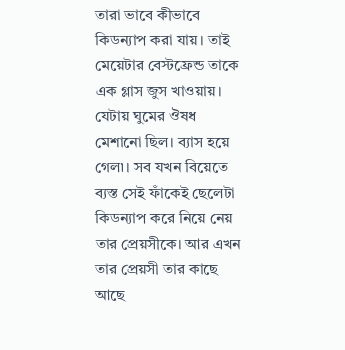তারা ভাবে কীভাবে কিডন্যাপ করা যায়। তাই মেয়েটার বেস্টফ্রেন্ড তাকে এক গ্লাস জুস খাওয়ায়। যেটায় ঘুমের ঔষধ মেশানো ছিল। ব্যাস হয়ে গেল৷। সব যখন বিয়েতে ব্যস্ত সেই ফাঁকেই ছেলেটা কিডন্যাপ করে নিয়ে নেয় তার প্রেয়সীকে। আর এখন তার প্রেয়সী তার কাছে আছে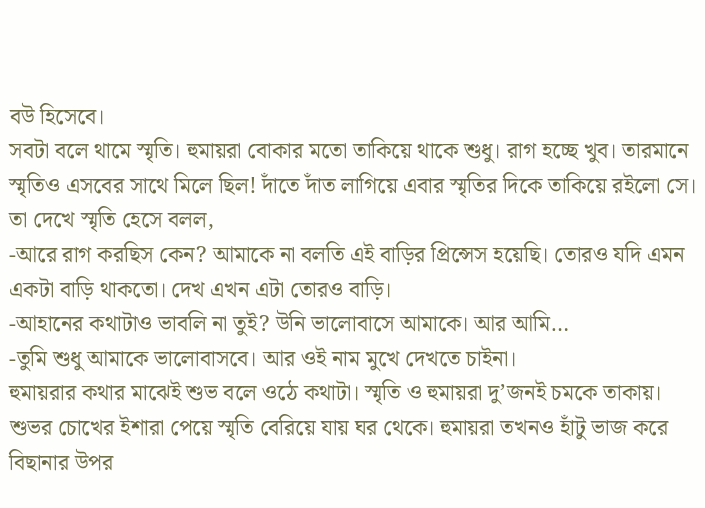বউ হিসেবে।
সবটা বলে থামে স্মৃতি। হুমায়রা বোকার মতো তাকিয়ে থাকে শুধু। রাগ হচ্ছে খুব। তারমানে স্মৃতিও এসবের সাথে মিলে ছিল! দাঁতে দাঁত লাগিয়ে এবার স্মৃতির দিকে তাকিয়ে রইলো সে। তা দেখে স্মৃতি হেসে বলল,
-আরে রাগ করছিস কেন? আমাকে না বলতি এই বাড়ির প্রিন্সেস হয়েছি। তোরও যদি এমন একটা বাড়ি থাকতো। দেখ এখন এটা তোরও বাড়ি।
-আহানের কথাটাও ভাবলি না তুই? উনি ভালোবাসে আমাকে। আর আমি…
-তুমি শুধু আমাকে ভালোবাসবে। আর ওই নাম মুখে দেখতে চাইনা।
হুমায়রার কথার মাঝেই শুভ বলে ওঠে কথাটা। স্মৃতি ও হুমায়রা দু’জনই চমকে তাকায়। শুভর চোখের ইশারা পেয়ে স্মৃতি বেরিয়ে যায় ঘর থেকে। হুমায়রা তখনও হাঁটু ভাজ করে বিছানার উপর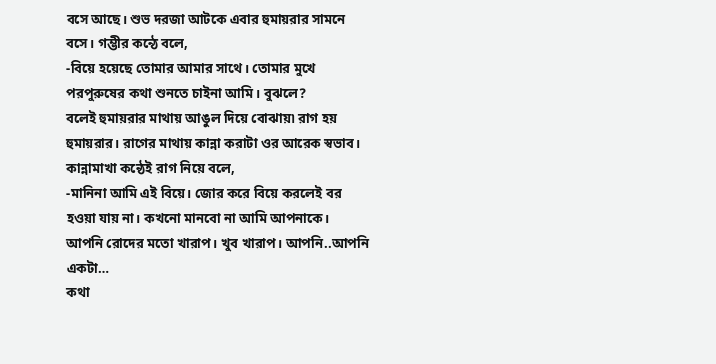বসে আছে। শুভ দরজা আটকে এবার হুমায়রার সামনে বসে। গম্ভীর কন্ঠে বলে,
-বিয়ে হয়েছে তোমার আমার সাথে। তোমার মুখে পরপুরুষের কথা শুনতে চাইনা আমি। বুঝলে?
বলেই হুমায়রার মাথায় আঙুল দিয়ে বোঝায়৷ রাগ হয় হুমায়রার। রাগের মাথায় কান্না করাটা ওর আরেক স্বভাব। কান্নামাখা কন্ঠেই রাগ নিয়ে বলে,
-মানিনা আমি এই বিয়ে। জোর করে বিয়ে করলেই বর হওয়া যায় না। কখনো মানবো না আমি আপনাকে। আপনি রোদের মতো খারাপ। খুব খারাপ। আপনি..আপনি একটা…
কথা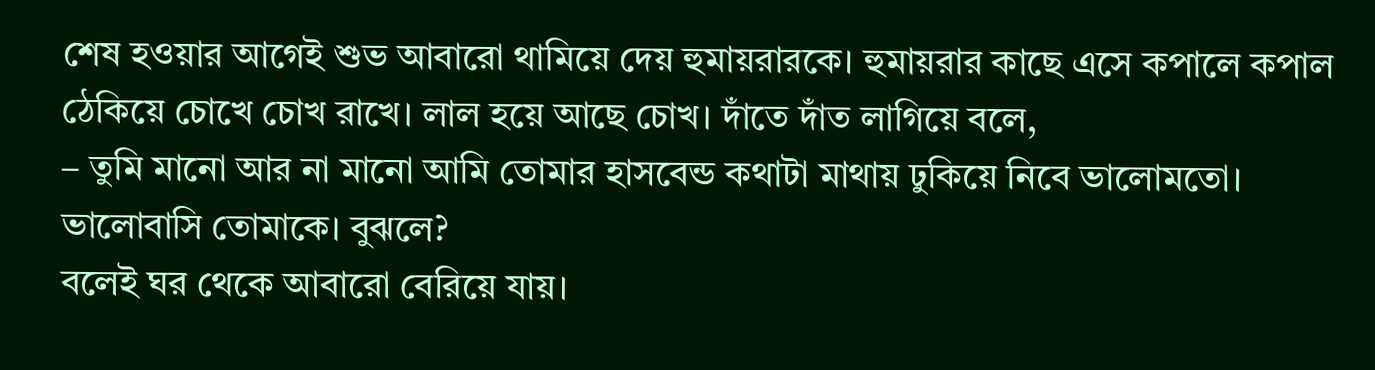শেষ হওয়ার আগেই শুভ আবারো থামিয়ে দেয় হুমায়রারকে। হুমায়রার কাছে এসে কপালে কপাল ঠেকিয়ে চোখে চোখ রাখে। লাল হয়ে আছে চোখ। দাঁতে দাঁত লাগিয়ে বলে,
– তুমি মানো আর না মানো আমি তোমার হাসবেন্ড কথাটা মাথায় ঢুকিয়ে নিবে ভালোমতো। ভালোবাসি তোমাকে। বুঝলে?
বলেই ঘর থেকে আবারো বেরিয়ে যায়।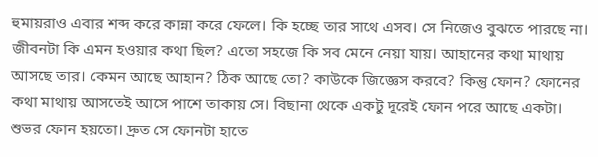হুমায়রাও এবার শব্দ করে কান্না করে ফেলে। কি হচ্ছে তার সাথে এসব। সে নিজেও বুঝতে পারছে না। জীবনটা কি এমন হওয়ার কথা ছিল? এতো সহজে কি সব মেনে নেয়া যায়। আহানের কথা মাথায় আসছে তার। কেমন আছে আহান? ঠিক আছে তো? কাউকে জিজ্ঞেস করবে? কিন্তু ফোন? ফোনের কথা মাথায় আসতেই আসে পাশে তাকায় সে। বিছানা থেকে একটু দূরেই ফোন পরে আছে একটা। শুভর ফোন হয়তো। দ্রুত সে ফোনটা হাতে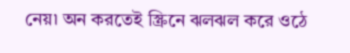নেয়৷ অন করতেই স্ক্রিনে ঝলঝল করে ওঠে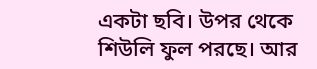একটা ছবি। উপর থেকে শিউলি ফুল পরছে। আর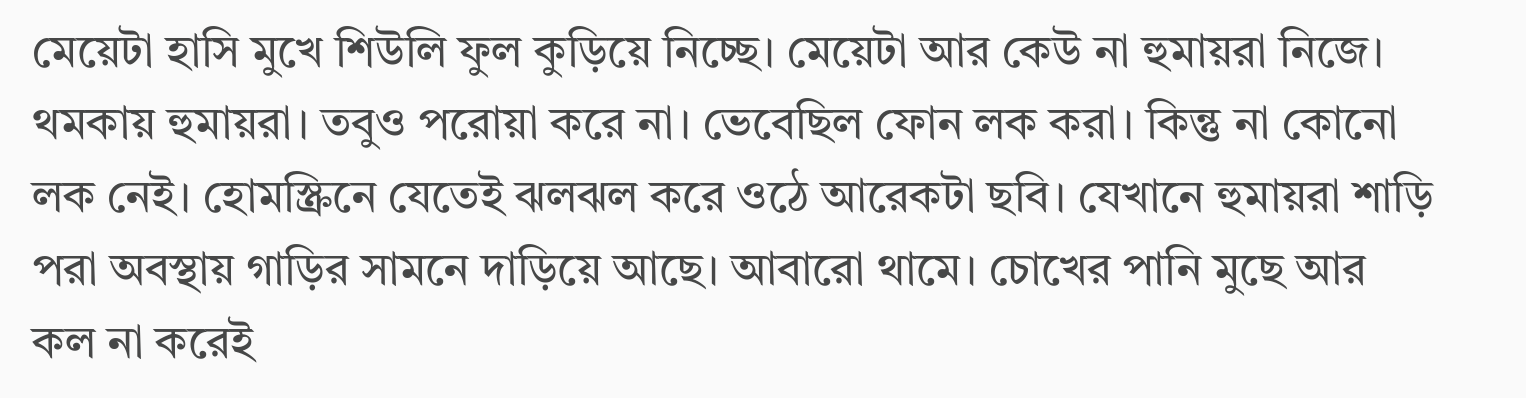মেয়েটা হাসি মুখে শিউলি ফুল কুড়িয়ে নিচ্ছে। মেয়েটা আর কেউ না হুমায়রা নিজে। থমকায় হুমায়রা। তবুও পরোয়া করে না। ভেবেছিল ফোন লক করা। কিন্তু না কোনো লক নেই। হোমস্ক্রিনে যেতেই ঝলঝল করে ওঠে আরেকটা ছবি। যেখানে হুমায়রা শাড়ি পরা অবস্থায় গাড়ির সামনে দাড়িয়ে আছে। আবারো থামে। চোখের পানি মুছে আর কল না করেই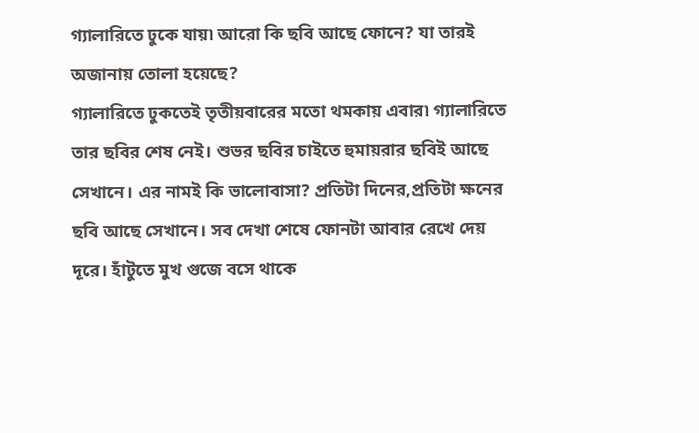গ্যালারিতে ঢুকে যায়৷ আরো কি ছবি আছে ফোনে? যা তারই অজানায় তোলা হয়েছে?
গ্যালারিতে ঢুকতেই তৃতীয়বারের মতো থমকায় এবার৷ গ্যালারিতে তার ছবির শেষ নেই। শুভর ছবির চাইতে হুমায়রার ছবিই আছে সেখানে। এর নামই কি ভালোবাসা? প্রতিটা দিনের,প্রতিটা ক্ষনের ছবি আছে সেখানে। সব দেখা শেষে ফোনটা আবার রেখে দেয় দূরে। হাঁটুতে মুখ গুজে বসে থাকে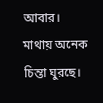আবার। মাথায় অনেক চিন্তা ঘুরছে।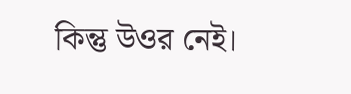কিন্তু উওর নেই।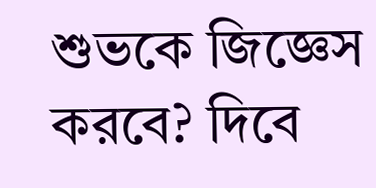শুভকে জিজ্ঞেস করবে? দিবে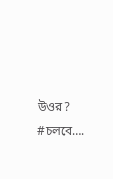উওর?
#চলবে….